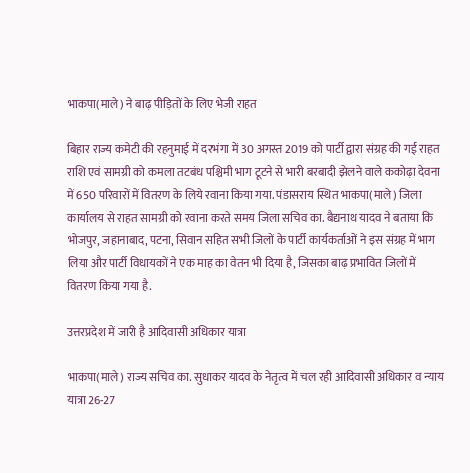भाकपा(माले) ने बाढ़ पीड़ितों के लिए भेजी राहत

बिहार राज्य कमेटी की रहनुमाई में दरभंगा में 30 अगस्त 2019 को पार्टी द्वारा संग्रह की गई राहत राशि एवं सामग्री को कमला तटबंध पश्चिमी भाग टूटने से भारी बरबादी झेलने वाले ककोढ़ा देवना में 650 परिवारों में वितरण के लिये रवाना किया गया. पंडासराय स्थित भाकपा(माले) जिला कार्यालय से राहत सामग्री को रवाना करते समय जिला सचिव का. बैद्यनाथ यादव ने बताया कि भोजपुर, जहानाबाद, पटना, सिवान सहित सभी जिलों के पार्टी कार्यकर्ताओं ने इस संग्रह में भाग लिया और पार्टी विधायकों ने एक माह का वेतन भी दिया है, जिसका बाढ़ प्रभावित जिलों में वितरण किया गया है.

उत्तरप्रदेश में जारी है आदिवासी अधिकार यात्रा

भाकपा(माले) राज्य सचिव का. सुधाकर यादव के नेतृत्व में चल रही आदिवासी अधिकार व न्याय यात्रा 26-27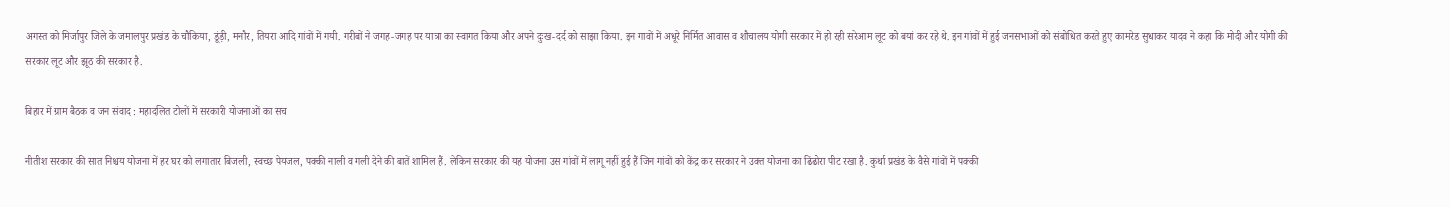अगस्त को मिर्जापुर जिले के जमालपुर प्रखंड के चौकिया, डूंड़ी, मनौर, तियरा आदि गांवों में गयी. गरीबों ने जगह-जगह पर यात्रा का स्वागत किया और अपने दुःख-दर्द को साझा किया. इन गावों में अधूरे निर्मित आवास व शौचालय योगी सरकार में हो रही सरेआम लूट को बयां कर रहे थे. इन गांवों में हुई जनसभाओं को संबोधित करते हुए कामरेड सुधाकर यादव ने कहा कि मोदी और योगी की सरकार लूट और झूठ की सरकार है.

बिहार में ग्राम बैठक व जन संवाद : महादलित टोलों में सरकारी योजनाओं का सच

नीतीश सरकार की सात निश्चय योजना में हर घर को लगातार बिजली, स्वच्छ पेयजल, पक्की नाली व गली देने की बातें शामिल हैं. लेकिन सरकार की यह योजना उस गांवों में लागू नहीं हुई हैं जिन गांवों को केंद्र कर सरकार ने उक्त योजना का ढिंढोरा पीट रखा है. कुर्था प्रखंड के वैसे गांवों में पक्की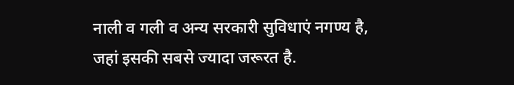नाली व गली व अन्य सरकारी सुविधाएं नगण्य है, जहां इसकी सबसे ज्यादा जरूरत है.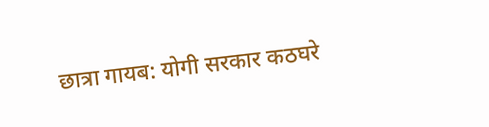छात्रा गायब: योगी सरकार कठघरे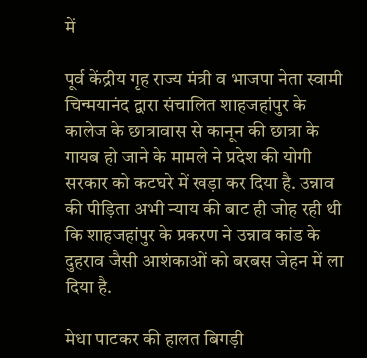में

पूर्व केंद्रीय गृह राज्य मंत्री व भाजपा नेता स्वामी चिन्मयानंद द्वारा संचालित शाहजहांपुर के कालेज के छात्रावास से कानून की छात्रा के गायब हो जाने के मामले ने प्रदेश की योगी सरकार को कटघरे में खड़ा कर दिया है. उन्नाव की पीड़िता अभी न्याय की बाट ही जोह रही थी कि शाहजहांपुर के प्रकरण ने उन्नाव कांड के दुहराव जैसी आशंकाओं को बरबस जेहन में ला दिया है.

मेधा पाटकर की हालत बिगड़ी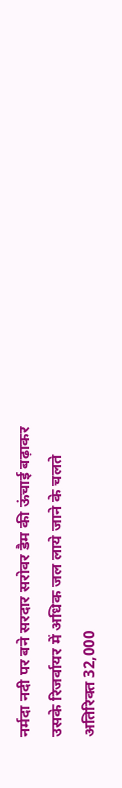नर्मदा नदी पर बने सरदार सरोवर डैम की ऊंचाई बढ़ाकर उसके रिजर्वायर में अधिक जल लाये जाने के चलते अतिरिक्त 32,000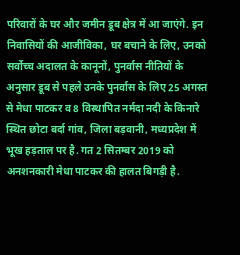परिवारों के घर और जमीन डूब क्षेत्र में आ जाएंगे. इन निवासियों की आजीविका, घर बचाने के लिए, उनको सर्वोच्च अदालत के कानूनों, पुनर्वास नीतियों के अनुसार डूब से पहले उनके पुनर्वास के लिए 25 अगस्त से मेधा पाटकर व 8 विस्थापित नर्मदा नदी के किनारे स्थित छोटा बर्दा गांव, जिला बड़वानी, मध्यप्रदेश में भूख हड़ताल पर है. गत 2 सितम्बर 2019 को अनशनकारी मेधा पाटकर की हालत बिगड़ी है.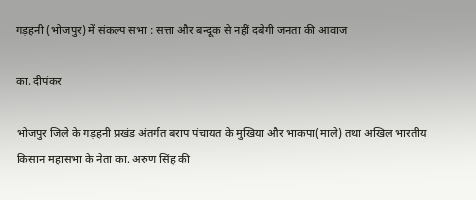गड़हनी (भोजपुर) में संकल्प सभा : सत्ता और बन्दूक से नहीं दबेगी जनता की आवाज

का. दीपंकर

भोजपुर जिले के गड़हनी प्रखंड अंतर्गत बराप पंचायत के मुखिया और भाकपा(माले) तथा अखिल भारतीय किसान महासभा के नेता का. अरुण सिंह की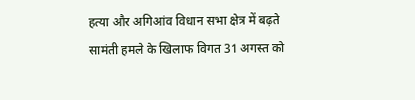हत्या और अगिआंव विधान सभा क्षेत्र में बढ़ते सामंती हमले के खिलाफ विगत 31 अगस्त को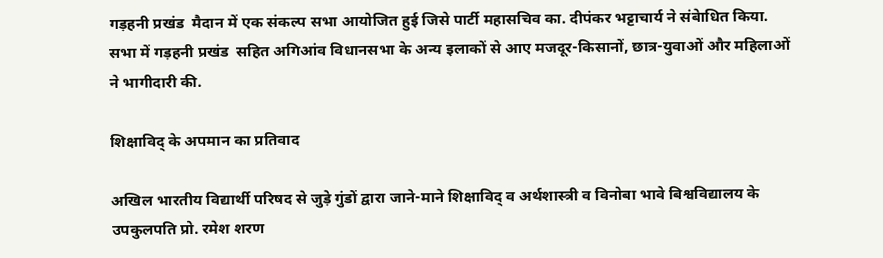गड़हनी प्रखंड  मैदान में एक संकल्प सभा आयोजित हुई जिसे पार्टी महासचिव का. दीपंकर भट्टाचार्य ने संबेाधित किया. सभा में गड़हनी प्रखंड  सहित अगिआंव विधानसभा के अन्य इलाकों से आए मजदूर-किसानों, छात्र-युवाओं और महिलाओं ने भागीदारी की.

शिक्षाविद् के अपमान का प्रतिवाद

अखिल भारतीय विद्यार्थी परिषद से जुड़े गुंडों द्वारा जाने-माने शिक्षाविद् व अर्थशास्त्री व विनोबा भावे बिश्वविद्यालय के उपकुलपति प्रो. रमेश शरण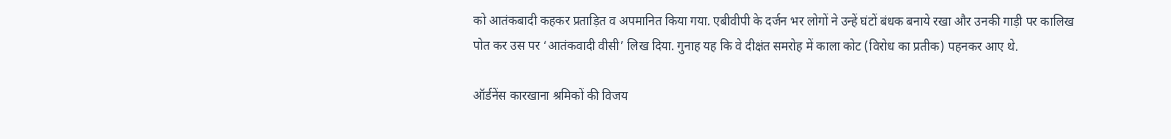को आतंकबादी कहकर प्रताड़ित व अपमानित किया गया. एबीवीपी के दर्जन भर लोगों ने उन्हें घंटों बंधक बनाये रखा और उनकी गाड़ी पर कालिख पोत कर उस पर ‘आतंकवादी वीसी’ लिख दिया. गुनाह यह कि वे दीक्षंत समरोह में काला कोट (विरोध का प्रतीक) पहनकर आए थे.

ऑर्डनेंस कारखाना श्रमिकों की विजय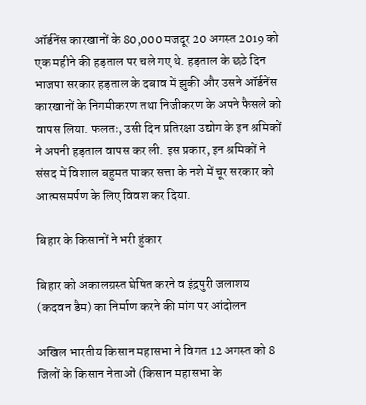ऑर्डनेंस कारखानों के 80,000 मजदूर 20 अगस्त 2019 को एक महीने की हड़ताल पर चले गए थे. हड़ताल के छठे दिन भाजपा सरकार हड़ताल के दबाव में झुकी और उसने ऑर्डनेंस कारखानों के निगमीकरण तथा निजीकरण के अपने फैसले को वापस लिया. फलतः, उसी दिन प्रतिरक्षा उद्योग के इन श्रमिकों ने अपनी हड़ताल वापस कर ली. इस प्रकार, इन श्रमिकों ने संसद में विशाल बहुमत पाकर सत्ता के नशे में चूर सरकार को आत्मसमर्पण के लिए विवश कर दिया.

बिहार के किसानों ने भरी हुंकार

बिहार को अकालग्रस्त घेषित करने व इंद्रपुरी जलाशय (कदवन डैम) का निर्माण करने की मांग पर आंदोलन

अखिल भारतीय किसान महासभा ने विगत 12 अगस्त को 8 जिलों के किसान नेताओं (किसान महासभा के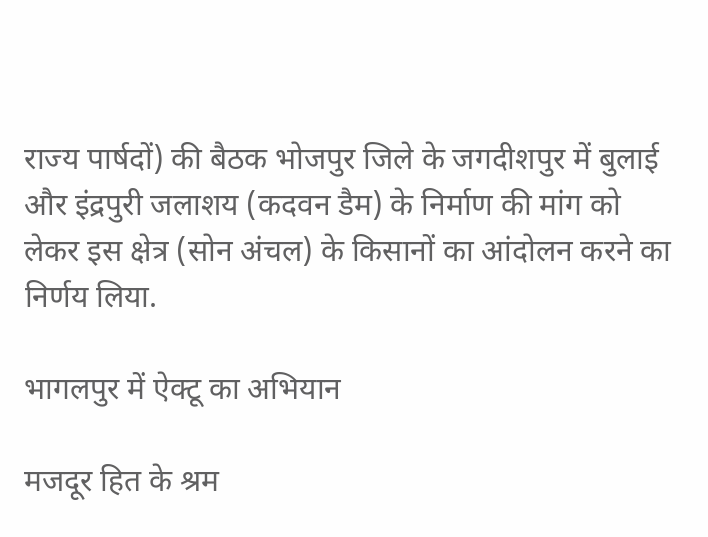राज्य पार्षदों) की बैठक भोजपुर जिले के जगदीशपुर में बुलाई और इंद्रपुरी जलाशय (कदवन डैम) के निर्माण की मांग को लेकर इस क्षेत्र (सोन अंचल) के किसानों का आंदोलन करने का निर्णय लिया.

भागलपुर में ऐक्टू का अभियान

मजदूर हित के श्रम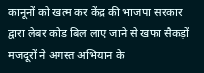कानूनों को खत्म कर केंद्र की भाजपा सरकार द्वारा लेबर कोड बिल लाए जाने से खफा सैकड़ों मजदूरों ने अगस्त अभियान के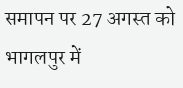समापन पर 27 अगस्त को भागलपुर में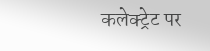कलेक्ट्रेट पर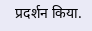प्रदर्शन किया.